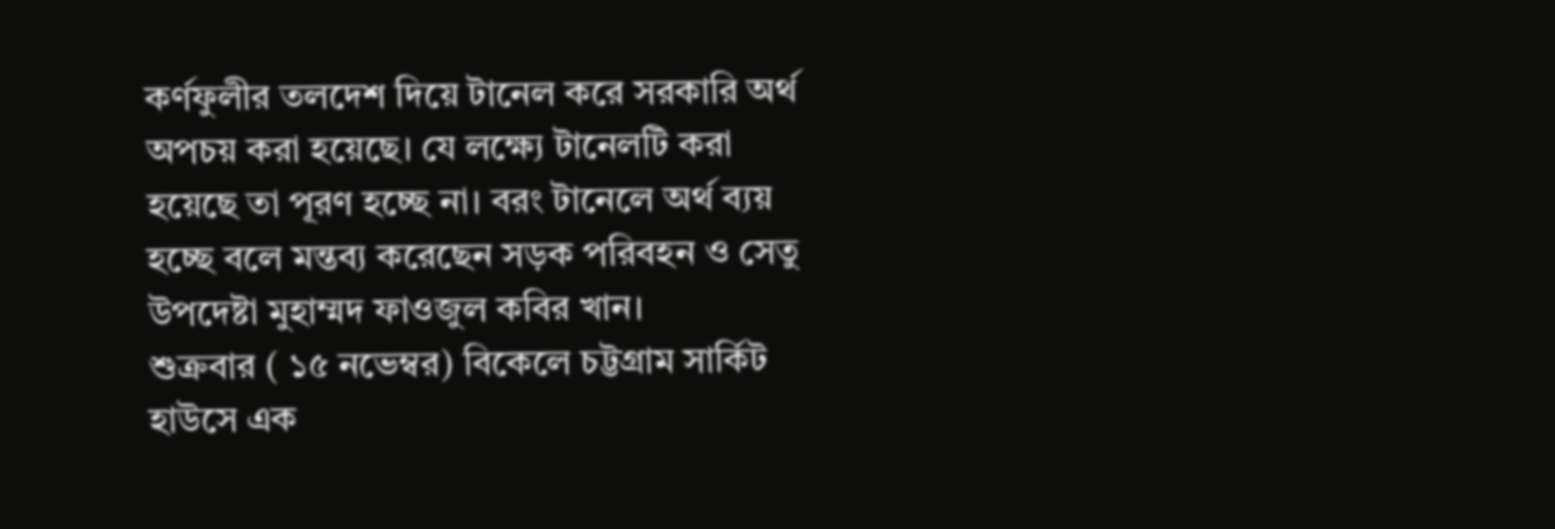কর্ণফুলীর তলদেশ দিয়ে টানেল করে সরকারি অর্থ অপচয় করা হয়েছে। যে লক্ষ্যে টানেলটি করা হয়েছে তা পূরণ হচ্ছে না। বরং টানেলে অর্থ ব্যয় হচ্ছে বলে মন্তব্য করেছেন সড়ক পরিবহন ও সেতু উপদেষ্টা মুহাম্মদ ফাওজুল কবির খান।
শুক্রবার ( ১৫ নভেম্বর) বিকেলে চট্টগ্রাম সার্কিট হাউসে এক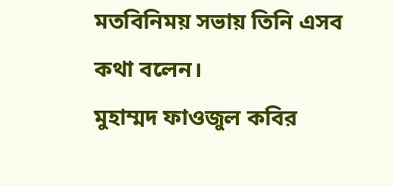মতবিনিময় সভায় তিনি এসব কথা বলেন।
মুহাম্মদ ফাওজুল কবির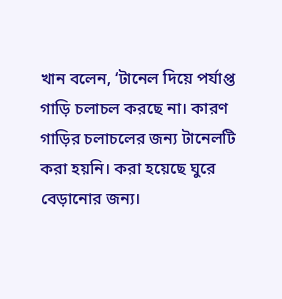খান বলেন, ‘টানেল দিয়ে পর্যাপ্ত গাড়ি চলাচল করছে না। কারণ গাড়ির চলাচলের জন্য টানেলটি করা হয়নি। করা হয়েছে ঘুরে বেড়ানোর জন্য।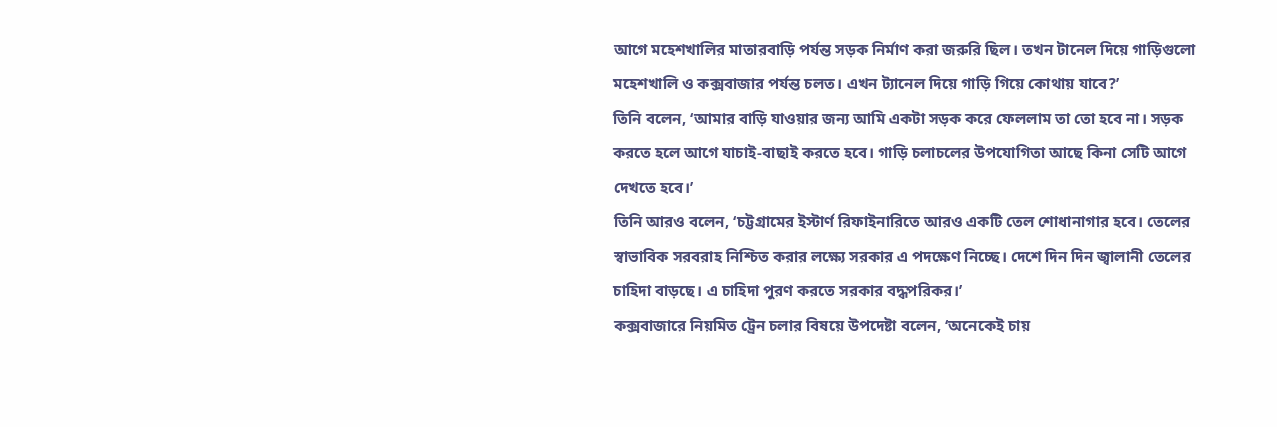আগে মহেশখালির মাতারবাড়ি পর্যন্ত সড়ক নির্মাণ করা জরুরি ছিল। তখন টানেল দিয়ে গাড়িগুলো মহেশখালি ও কক্সবাজার পর্যন্ত চলত। এখন ট্যানেল দিয়ে গাড়ি গিয়ে কোথায় যাবে?’
তিনি বলেন, ‘আমার বাড়ি যাওয়ার জন্য আমি একটা সড়ক করে ফেললাম তা তো হবে না। সড়ক করতে হলে আগে যাচাই-বাছাই করতে হবে। গাড়ি চলাচলের উপযোগিতা আছে কিনা সেটি আগে দেখতে হবে।’
তিনি আরও বলেন, ‘চট্টগ্রামের ইস্টার্ণ রিফাইনারিতে আরও একটি তেল শোধানাগার হবে। তেলের স্বাভাবিক সরবরাহ নিশ্চিত করার লক্ষ্যে সরকার এ পদক্ষেণ নিচ্ছে। দেশে দিন দিন জ্বালানী তেলের চাহিদা বাড়ছে। এ চাহিদা পুরণ করতে সরকার বদ্ধপরিকর।’
কক্সবাজারে নিয়মিত ট্রেন চলার বিষয়ে উপদেষ্টা বলেন, ‘অনেকেই চায়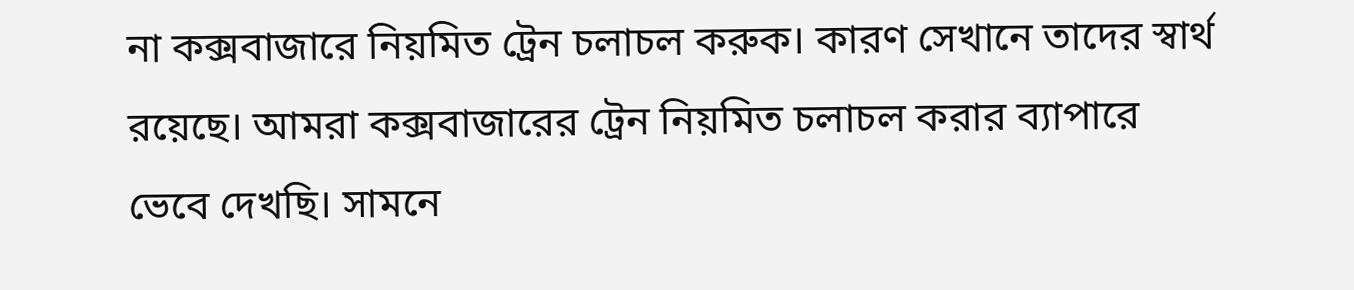না কক্সবাজারে নিয়মিত ট্রেন চলাচল করুক। কারণ সেখানে তাদের স্বার্থ রয়েছে। আমরা কক্সবাজারের ট্রেন নিয়মিত চলাচল করার ব্যাপারে ভেবে দেখছি। সামনে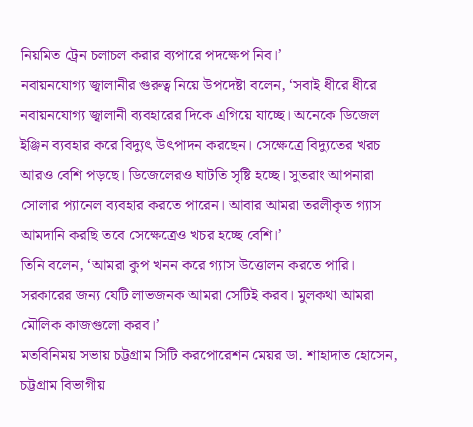নিয়মিত ট্রেন চলাচল করার ব্যপারে পদক্ষেপ নিব।’
নবায়নযোগ্য জ্বালানীর গুরুত্ব নিয়ে উপদেষ্টা বলেন, ‘সবাই ধীরে ধীরে নবায়নযোগ্য জ্বালানী ব্যবহারের দিকে এগিয়ে যাচ্ছে। অনেকে ডিজেল ইঞ্জিন ব্যবহার করে বিদ্যুৎ উৎপাদন করছেন। সেক্ষেত্রে বিদ্যুতের খরচ আরও বেশি পড়ছে। ডিজেলেরও ঘাটতি সৃষ্টি হচ্ছে। সুতরাং আপনারা সোলার প্যানেল ব্যবহার করতে পারেন। আবার আমরা তরলীকৃত গ্যাস আমদানি করছি তবে সেক্ষেত্রেও খচর হচ্ছে বেশি।’
তিনি বলেন, ‘আমরা কুপ খনন করে গ্যাস উত্তোলন করতে পারি। সরকারের জন্য যেটি লাভজনক আমরা সেটিই করব। মুলকথা আমরা মৌলিক কাজগুলো করব।’
মতবিনিময় সভায় চট্টগ্রাম সিটি করপোরেশন মেয়র ডা. শাহাদাত হোসেন, চট্টগ্রাম বিভাগীয়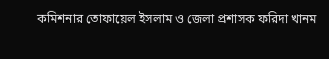কমিশনার তোফায়েল ইসলাম ও জেলা প্রশাসক ফরিদা খানম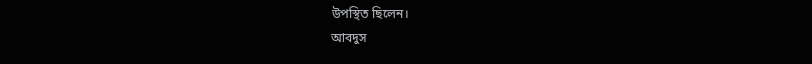উপস্থিত ছিলেন।
আবদুস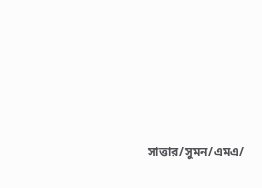সাত্তার/সুমন/এমএ/